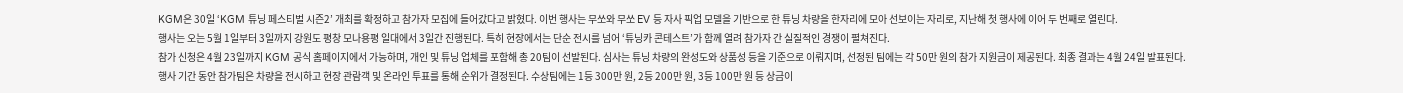KGM은 30일 ‘KGM 튜닝 페스티벌 시즌2’ 개최를 확정하고 참가자 모집에 들어갔다고 밝혔다. 이번 행사는 무쏘와 무쏘 EV 등 자사 픽업 모델을 기반으로 한 튜닝 차량을 한자리에 모아 선보이는 자리로, 지난해 첫 행사에 이어 두 번째로 열린다.
행사는 오는 5월 1일부터 3일까지 강원도 평창 모나용평 일대에서 3일간 진행된다. 특히 현장에서는 단순 전시를 넘어 ‘튜닝카 콘테스트’가 함께 열려 참가자 간 실질적인 경쟁이 펼쳐진다.
참가 신청은 4월 23일까지 KGM 공식 홈페이지에서 가능하며, 개인 및 튜닝 업체를 포함해 총 20팀이 선발된다. 심사는 튜닝 차량의 완성도와 상품성 등을 기준으로 이뤄지며, 선정된 팀에는 각 50만 원의 참가 지원금이 제공된다. 최종 결과는 4월 24일 발표된다.
행사 기간 동안 참가팀은 차량을 전시하고 현장 관람객 및 온라인 투표를 통해 순위가 결정된다. 수상팀에는 1등 300만 원, 2등 200만 원, 3등 100만 원 등 상금이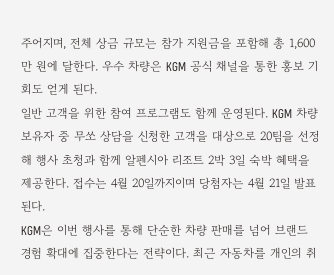주어지며, 전체 상금 규모는 참가 지원금을 포함해 총 1,600만 원에 달한다. 우수 차량은 KGM 공식 채널을 통한 홍보 기회도 얻게 된다.
일반 고객을 위한 참여 프로그램도 함께 운영된다. KGM 차량 보유자 중 무쏘 상담을 신청한 고객을 대상으로 20팀을 선정해 행사 초청과 함께 알펜시아 리조트 2박 3일 숙박 혜택을 제공한다. 접수는 4월 20일까지이며 당첨자는 4월 21일 발표된다.
KGM은 이번 행사를 통해 단순한 차량 판매를 넘어 브랜드 경험 확대에 집중한다는 전략이다. 최근 자동차를 개인의 취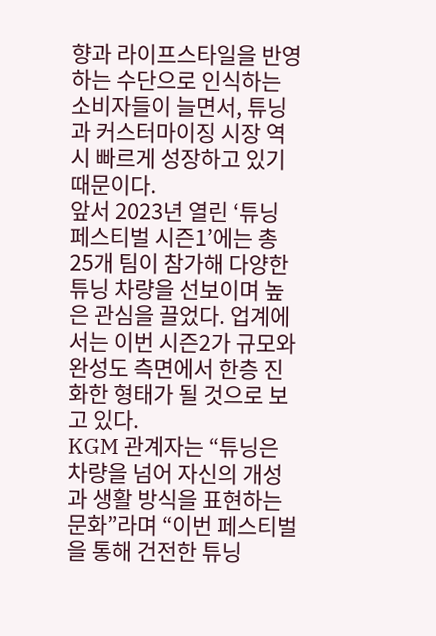향과 라이프스타일을 반영하는 수단으로 인식하는 소비자들이 늘면서, 튜닝과 커스터마이징 시장 역시 빠르게 성장하고 있기 때문이다.
앞서 2023년 열린 ‘튜닝 페스티벌 시즌1’에는 총 25개 팀이 참가해 다양한 튜닝 차량을 선보이며 높은 관심을 끌었다. 업계에서는 이번 시즌2가 규모와 완성도 측면에서 한층 진화한 형태가 될 것으로 보고 있다.
KGM 관계자는 “튜닝은 차량을 넘어 자신의 개성과 생활 방식을 표현하는 문화”라며 “이번 페스티벌을 통해 건전한 튜닝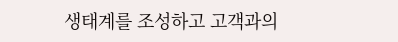생태계를 조성하고 고객과의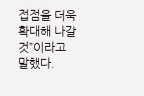접점을 더욱 확대해 나갈 것”이라고 말했다.